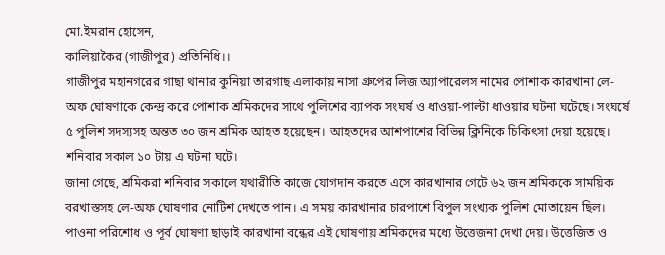মো.ইমরান হোসেন,
কালিয়াকৈর (গাজীপুর) প্রতিনিধি।।
গাজীপুর মহানগরের গাছা থানার কুনিয়া তারগাছ এলাকায় নাসা গ্রুপের লিজ অ্যাপারেলস নামের পোশাক কারখানা লে-অফ ঘোষণাকে কেন্দ্র করে পোশাক শ্রমিকদের সাথে পুলিশের ব্যাপক সংঘর্ষ ও ধাওয়া-পাল্টা ধাওয়ার ঘটনা ঘটেছে। সংঘর্ষে ৫ পুলিশ সদস্যসহ অন্তত ৩০ জন শ্রমিক আহত হয়েছেন। আহতদের আশপাশের বিভিন্ন ক্লিনিকে চিকিৎসা দেয়া হয়েছে। শনিবার সকাল ১০ টায় এ ঘটনা ঘটে।
জানা গেছে, শ্রমিকরা শনিবার সকালে যথারীতি কাজে যোগদান করতে এসে কারখানার গেটে ৬২ জন শ্রমিককে সাময়িক বরখাস্তসহ লে-অফ ঘোষণার নোটিশ দেখতে পান। এ সময় কারখানার চারপাশে বিপুল সংখ্যক পুলিশ মোতায়েন ছিল। পাওনা পরিশোধ ও পূর্ব ঘোষণা ছাড়াই কারখানা বন্ধের এই ঘোষণায় শ্রমিকদের মধ্যে উত্তেজনা দেখা দেয়। উত্তেজিত ও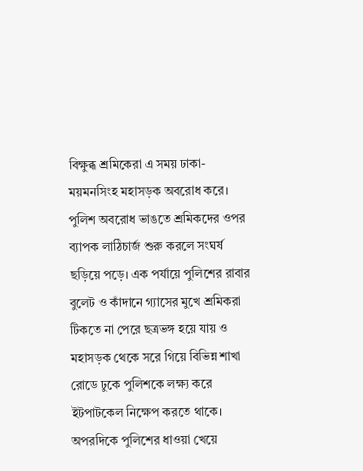বিক্ষুব্ধ শ্রমিকেরা এ সময় ঢাকা-ময়মনসিংহ মহাসড়ক অবরোধ করে।
পুলিশ অবরোধ ভাঙতে শ্রমিকদের ওপর ব্যাপক লাঠিচার্জ শুরু করলে সংঘর্ষ ছড়িয়ে পড়ে। এক পর্যায়ে পুলিশের রাবার বুলেট ও কাঁদানে গ্যাসের মুখে শ্রমিকরা টিকতে না পেরে ছত্রভঙ্গ হয়ে যায় ও মহাসড়ক থেকে সরে গিয়ে বিভিন্ন শাখা রোডে ঢুকে পুলিশকে লক্ষ্য করে ইটপাটকেল নিক্ষেপ করতে থাকে।
অপরদিকে পুলিশের ধাওয়া খেয়ে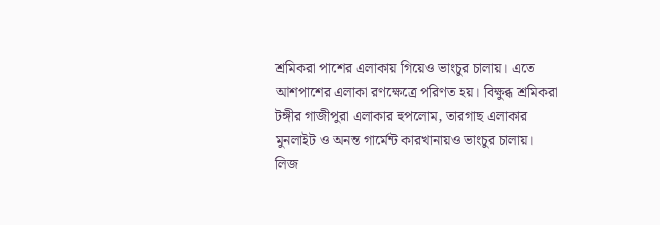শ্রমিকরা পাশের এলাকায় গিয়েও ভাংচুর চালায়। এতে আশপাশের এলাকা রণক্ষেত্রে পরিণত হয়। বিক্ষুব্ধ শ্রমিকরা টঙ্গীর গাজীপুরা এলাকার হুপলোম, তারগাছ এলাকার মুনলাইট ও অনন্ত গার্মেন্ট কারখানায়ও ভাংচুর চালায়।
লিজ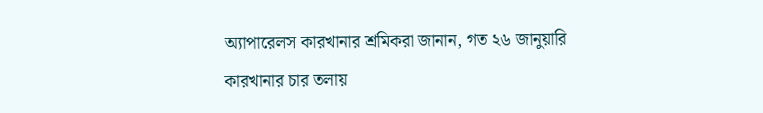অ্যাপারেলস কারখানার শ্রমিকরা জানান, গত ২৬ জানুয়ারি কারখানার চার তলায়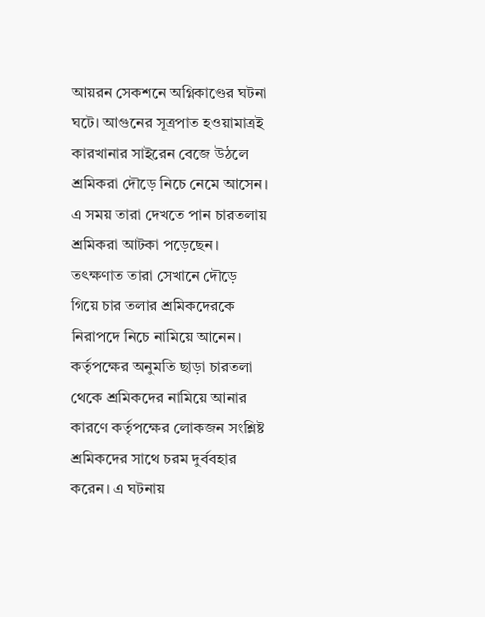আয়রন সেকশনে অগ্নিকাণ্ডের ঘটনা ঘটে। আগুনের সূত্রপাত হওয়ামাত্রই কারখানার সাইরেন বেজে উঠলে শ্রমিকরা দৌড়ে নিচে নেমে আসেন। এ সময় তারা দেখতে পান চারতলায় শ্রমিকরা আটকা পড়েছেন। তৎক্ষণাত তারা সেখানে দৌড়ে গিয়ে চার তলার শ্রমিকদেরকে নিরাপদে নিচে নামিয়ে আনেন।
কর্তৃপক্ষের অনুমতি ছাড়া চারতলা থেকে শ্রমিকদের নামিয়ে আনার কারণে কর্তৃপক্ষের লোকজন সংশ্লিষ্ট শ্রমিকদের সাথে চরম দুর্ববহার করেন। এ ঘটনায়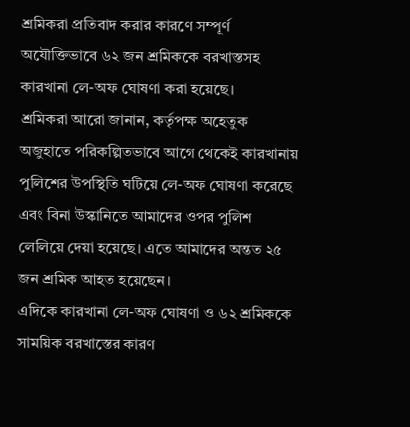শ্রমিকরা প্রতিবাদ করার কারণে সম্পূর্ণ অযৌক্তিভাবে ৬২ জন শ্রমিককে বরখাস্তসহ কারখানা লে-অফ ঘোষণা করা হয়েছে।
শ্রমিকরা আরো জানান, কর্তৃপক্ষ অহেতুক অজুহাতে পরিকল্পিতভাবে আগে থেকেই কারখানায় পুলিশের উপস্থিতি ঘটিয়ে লে-অফ ঘোষণা করেছে এবং বিনা উস্কানিতে আমাদের ওপর পুলিশ লেলিয়ে দেয়া হয়েছে। এতে আমাদের অন্তত ২৫ জন শ্রমিক আহত হয়েছেন।
এদিকে কারখানা লে-অফ ঘোষণা ও ৬২ শ্রমিককে সাময়িক বরখাস্তের কারণ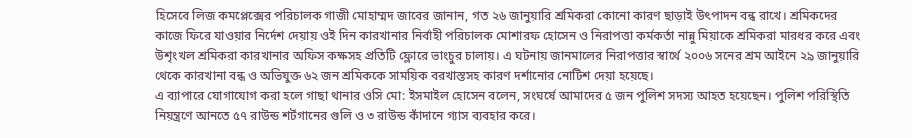হিসেবে লিজ কমপ্লেক্সের পরিচালক গাজী মোহাম্মদ জাবের জানান, গত ২৬ জানুয়ারি শ্রমিকরা কোনো কারণ ছাড়াই উৎপাদন বন্ধ রাখে। শ্রমিকদের কাজে ফিরে যাওয়ার নির্দেশ দেয়ায় ওই দিন কারখানার নির্বাহী পরিচালক মোশারফ হোসেন ও নিরাপত্তা কর্মকর্তা নান্নু মিয়াকে শ্রমিকরা মারধর করে এবং উশৃংখল শ্রমিকরা কারখানার অফিস কক্ষসহ প্রতিটি ফ্লোরে ভাংচুর চালায়। এ ঘটনায় জানমালের নিরাপত্তার স্বার্থে ২০০৬ সনের শ্রম আইনে ২৯ জানুয়ারি থেকে কারখানা বন্ধ ও অভিযুক্ত ৬২ জন শ্রমিককে সাময়িক বরখাস্তসহ কারণ দর্শানোর নোটিশ দেয়া হয়েছে।
এ ব্যাপারে যোগাযোগ করা হলে গাছা থানার ওসি মো: ইসমাইল হোসেন বলেন, সংঘর্ষে আমাদের ৫ জন পুলিশ সদস্য আহত হয়েছেন। পুলিশ পরিস্থিতি নিয়ন্ত্রণে আনতে ৫৭ রাউন্ড শর্টগানের গুলি ও ৩ রাউন্ড কাঁদানে গ্যাস ব্যবহার করে।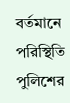বর্তমানে পরিস্থিতি পুলিশের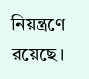নিয়ন্ত্রণে রয়েছে।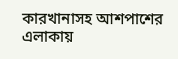কারখানাসহ আশপাশের এলাকায়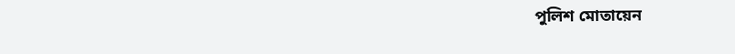পুলিশ মোতায়েন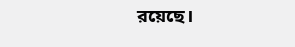রয়েছে।